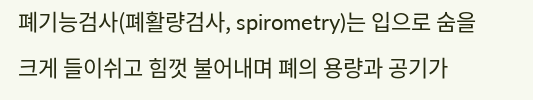폐기능검사(폐활량검사, spirometry)는 입으로 숨을 크게 들이쉬고 힘껏 불어내며 폐의 용량과 공기가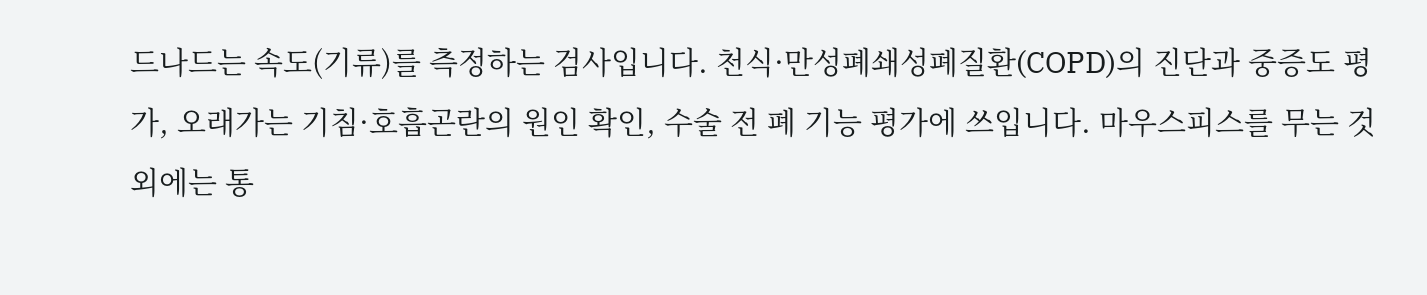드나드는 속도(기류)를 측정하는 검사입니다. 천식·만성폐쇄성폐질환(COPD)의 진단과 중증도 평가, 오래가는 기침·호흡곤란의 원인 확인, 수술 전 폐 기능 평가에 쓰입니다. 마우스피스를 무는 것 외에는 통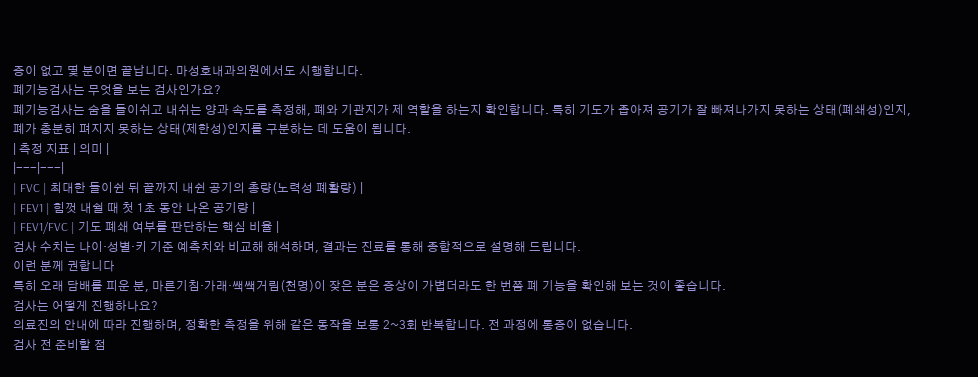증이 없고 몇 분이면 끝납니다. 마성호내과의원에서도 시행합니다.
폐기능검사는 무엇을 보는 검사인가요?
폐기능검사는 숨을 들이쉬고 내쉬는 양과 속도를 측정해, 폐와 기관지가 제 역할을 하는지 확인합니다. 특히 기도가 좁아져 공기가 잘 빠져나가지 못하는 상태(폐쇄성)인지, 폐가 충분히 펴지지 못하는 상태(제한성)인지를 구분하는 데 도움이 됩니다.
| 측정 지표 | 의미 |
|---|---|
| FVC | 최대한 들이쉰 뒤 끝까지 내쉰 공기의 총량(노력성 폐활량) |
| FEV1 | 힘껏 내쉴 때 첫 1초 동안 나온 공기량 |
| FEV1/FVC | 기도 폐쇄 여부를 판단하는 핵심 비율 |
검사 수치는 나이·성별·키 기준 예측치와 비교해 해석하며, 결과는 진료를 통해 종합적으로 설명해 드립니다.
이런 분께 권합니다
특히 오래 담배를 피운 분, 마른기침·가래·쌕쌕거림(천명)이 잦은 분은 증상이 가볍더라도 한 번쯤 폐 기능을 확인해 보는 것이 좋습니다.
검사는 어떻게 진행하나요?
의료진의 안내에 따라 진행하며, 정확한 측정을 위해 같은 동작을 보통 2~3회 반복합니다. 전 과정에 통증이 없습니다.
검사 전 준비할 점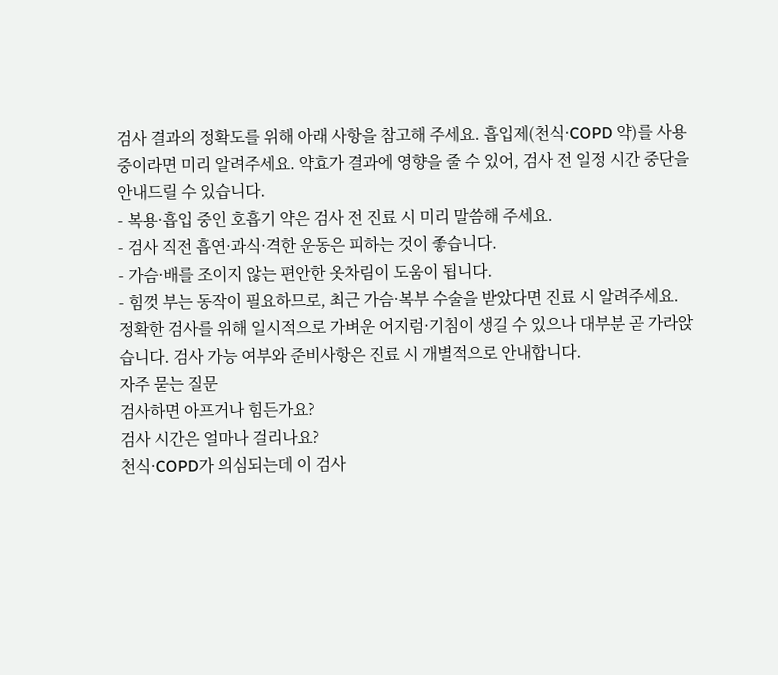검사 결과의 정확도를 위해 아래 사항을 참고해 주세요. 흡입제(천식·COPD 약)를 사용 중이라면 미리 알려주세요. 약효가 결과에 영향을 줄 수 있어, 검사 전 일정 시간 중단을 안내드릴 수 있습니다.
- 복용·흡입 중인 호흡기 약은 검사 전 진료 시 미리 말씀해 주세요.
- 검사 직전 흡연·과식·격한 운동은 피하는 것이 좋습니다.
- 가슴·배를 조이지 않는 편안한 옷차림이 도움이 됩니다.
- 힘껏 부는 동작이 필요하므로, 최근 가슴·복부 수술을 받았다면 진료 시 알려주세요.
정확한 검사를 위해 일시적으로 가벼운 어지럼·기침이 생길 수 있으나 대부분 곧 가라앉습니다. 검사 가능 여부와 준비사항은 진료 시 개별적으로 안내합니다.
자주 묻는 질문
검사하면 아프거나 힘든가요?
검사 시간은 얼마나 걸리나요?
천식·COPD가 의심되는데 이 검사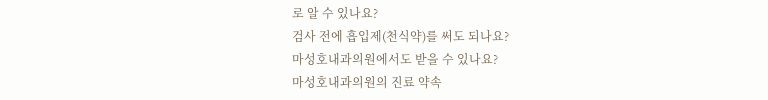로 알 수 있나요?
검사 전에 흡입제(천식약)를 써도 되나요?
마성호내과의원에서도 받을 수 있나요?
마성호내과의원의 진료 약속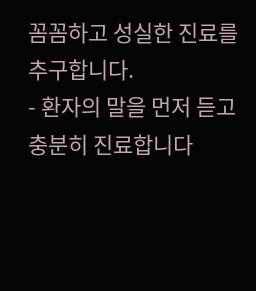꼼꼼하고 성실한 진료를 추구합니다.
- 환자의 말을 먼저 듣고 충분히 진료합니다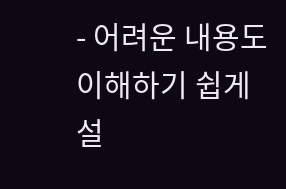- 어려운 내용도 이해하기 쉽게 설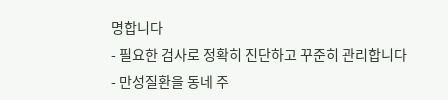명합니다
- 필요한 검사로 정확히 진단하고 꾸준히 관리합니다
- 만성질환을 동네 주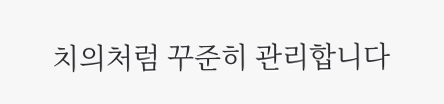치의처럼 꾸준히 관리합니다